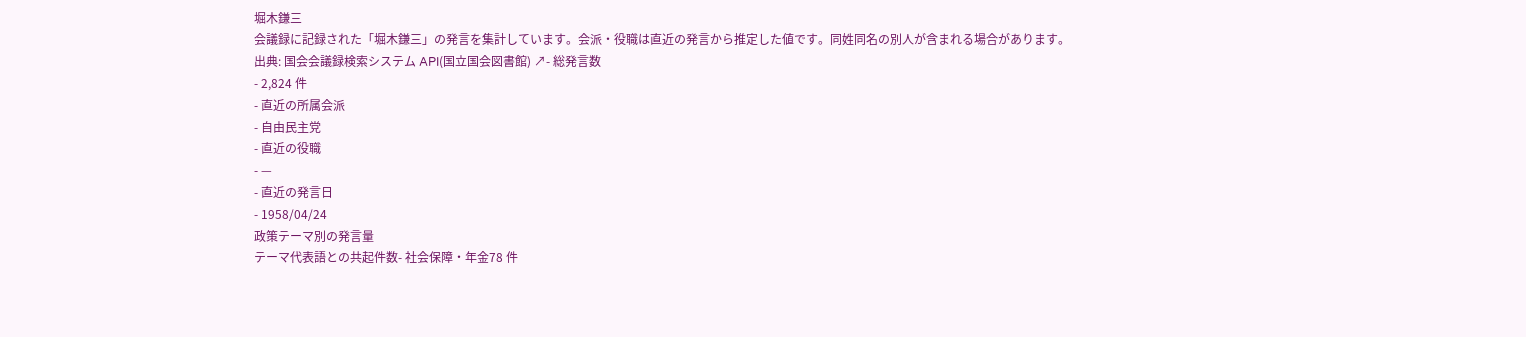堀木鎌三
会議録に記録された「堀木鎌三」の発言を集計しています。会派・役職は直近の発言から推定した値です。同姓同名の別人が含まれる場合があります。
出典: 国会会議録検索システム API(国立国会図書館) ↗- 総発言数
- 2,824 件
- 直近の所属会派
- 自由民主党
- 直近の役職
- —
- 直近の発言日
- 1958/04/24
政策テーマ別の発言量
テーマ代表語との共起件数- 社会保障・年金78 件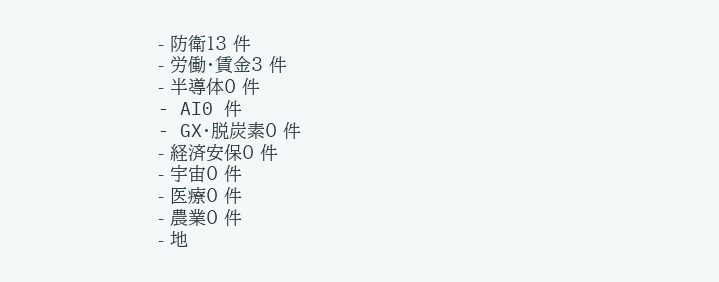- 防衛13 件
- 労働・賃金3 件
- 半導体0 件
- AI0 件
- GX・脱炭素0 件
- 経済安保0 件
- 宇宙0 件
- 医療0 件
- 農業0 件
- 地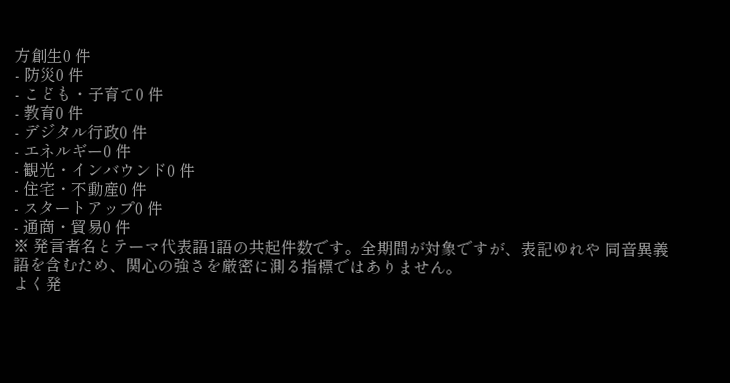方創生0 件
- 防災0 件
- こども・子育て0 件
- 教育0 件
- デジタル行政0 件
- エネルギー0 件
- 観光・インバウンド0 件
- 住宅・不動産0 件
- スタートアップ0 件
- 通商・貿易0 件
※ 発言者名とテーマ代表語1語の共起件数です。全期間が対象ですが、表記ゆれや 同音異義語を含むため、関心の強さを厳密に測る指標ではありません。
よく発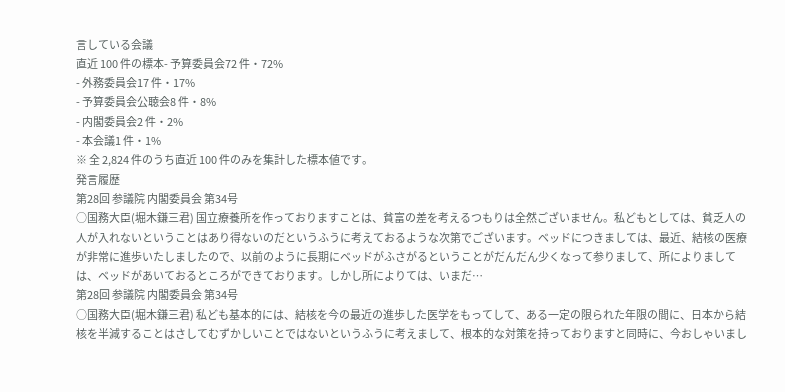言している会議
直近 100 件の標本- 予算委員会72 件・72%
- 外務委員会17 件・17%
- 予算委員会公聴会8 件・8%
- 内閣委員会2 件・2%
- 本会議1 件・1%
※ 全 2,824 件のうち直近 100 件のみを集計した標本値です。
発言履歴
第28回 参議院 内閣委員会 第34号
○国務大臣(堀木鎌三君) 国立療養所を作っておりますことは、貧富の差を考えるつもりは全然ございません。私どもとしては、貧乏人の人が入れないということはあり得ないのだというふうに考えておるような次第でございます。ベッドにつきましては、最近、結核の医療が非常に進歩いたしましたので、以前のように長期にベッドがふさがるということがだんだん少くなって参りまして、所によりましては、ベッドがあいておるところができております。しかし所によりては、いまだ…
第28回 参議院 内閣委員会 第34号
○国務大臣(堀木鎌三君) 私ども基本的には、結核を今の最近の進歩した医学をもってして、ある一定の限られた年限の間に、日本から結核を半減することはさしてむずかしいことではないというふうに考えまして、根本的な対策を持っておりますと同時に、今おしゃいまし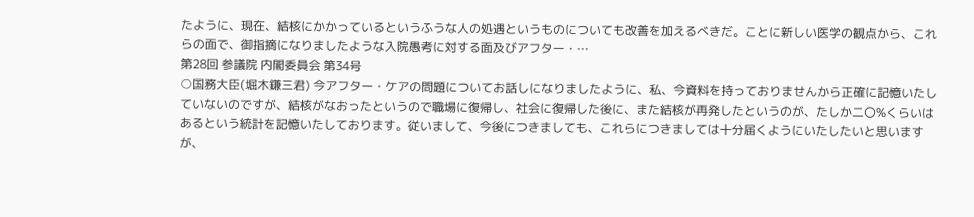たように、現在、結核にかかっているというふうな人の処遇というものについても改善を加えるべきだ。ことに新しい医学の観点から、これらの面で、御指摘になりましたような入院愚考に対する面及びアフター・…
第28回 参議院 内閣委員会 第34号
○国務大臣(堀木鎌三君) 今アフター・ケアの問題についてお話しになりましたように、私、今資料を持っておりませんから正確に記憶いたしていないのですが、結核がなおったというので職場に復帰し、社会に復帰した後に、また結核が再発したというのが、たしか二〇%くらいはあるという統計を記憶いたしております。従いまして、今後につきましても、これらにつきましては十分届くようにいたしたいと思いますが、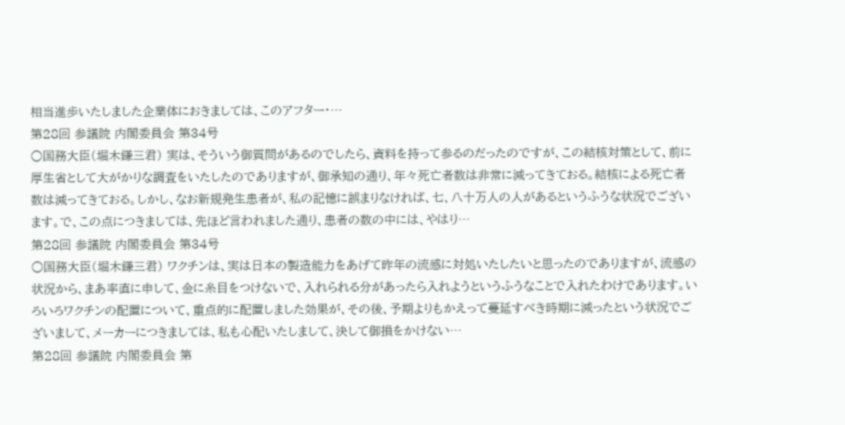相当進歩いたしました企業体におきましては、このアフター・…
第28回 参議院 内閣委員会 第34号
○国務大臣(堀木鎌三君) 実は、そういう御質問があるのでしたら、資料を持って参るのだったのですが、この結核対策として、前に厚生省として大がかりな調査をいたしたのでありますが、御承知の通り、年々死亡者数は非常に減ってきておる。結核による死亡者数は減ってきておる。しかし、なお新規発生患者が、私の記憶に誤まりなければ、七、八十万人の人があるというふうな状況でございます。で、この点につきましては、先ほど言われました通り、患者の数の中には、やはり…
第28回 参議院 内閣委員会 第34号
○国務大臣(堀木鎌三君) ワクチンは、実は日本の製造能力をあげて昨年の流感に対処いたしたいと思ったのでありますが、流感の状況から、まあ率直に申して、金に糸目をつけないで、入れられる分があったら入れようというふうなことで入れたわけであります。いろいろワクチンの配置について、重点的に配置しました効果が、その後、予期よりもかえって蔓延すべき時期に減ったという状況でございまして、メーカーにつきましては、私も心配いたしまして、決して御損をかけない…
第28回 参議院 内閣委員会 第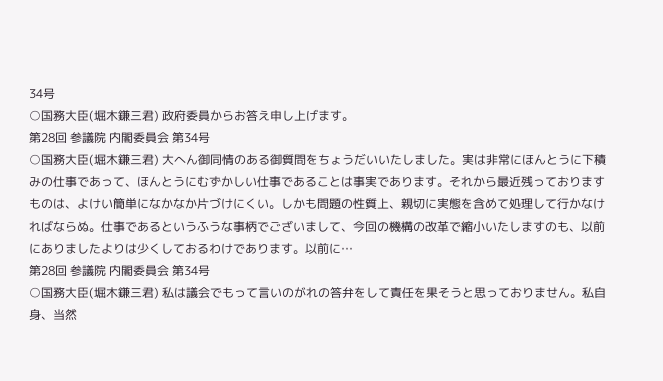34号
○国務大臣(堀木鎌三君) 政府委員からお答え申し上げます。
第28回 参議院 内閣委員会 第34号
○国務大臣(堀木鎌三君) 大へん御同情のある御質問をちょうだいいたしました。実は非常にほんとうに下積みの仕事であって、ほんとうにむずかしい仕事であることは事実であります。それから最近残っておりますものは、よけい簡単になかなか片づけにくい。しかも問題の性質上、親切に実態を含めて処理して行かなければならぬ。仕事であるというふうな事柄でございまして、今回の機構の改革で縮小いたしますのも、以前にありましたよりは少くしておるわけであります。以前に…
第28回 参議院 内閣委員会 第34号
○国務大臣(堀木鎌三君) 私は議会でもって言いのがれの答弁をして責任を果そうと思っておりません。私自身、当然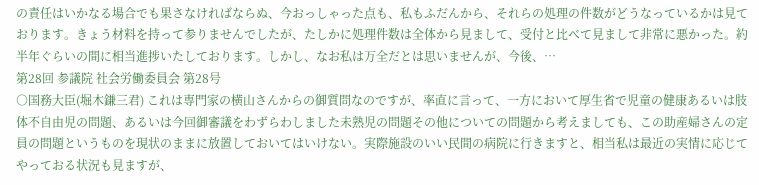の責任はいかなる場合でも果さなければならぬ、今おっしゃった点も、私もふだんから、それらの処理の件数がどうなっているかは見ております。きょう材料を持って参りませんでしたが、たしかに処理件数は全体から見まして、受付と比べて見まして非常に悪かった。約半年ぐらいの間に相当進捗いたしております。しかし、なお私は万全だとは思いませんが、今後、…
第28回 参議院 社会労働委員会 第28号
○国務大臣(堀木鎌三君) これは専門家の横山さんからの御質問なのですが、率直に言って、一方において厚生省で児童の健康あるいは肢体不自由児の問題、あるいは今回御審議をわずらわしました未熟児の問題その他についての問題から考えましても、この助産婦さんの定員の問題というものを現状のままに放置しておいてはいけない。実際施設のいい民間の病院に行きますと、相当私は最近の実情に応じてやっておる状況も見ますが、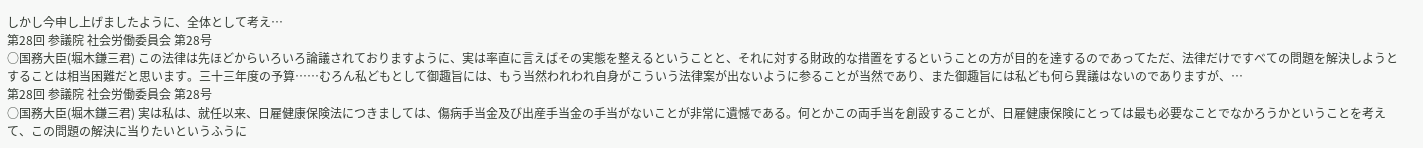しかし今申し上げましたように、全体として考え…
第28回 参議院 社会労働委員会 第28号
○国務大臣(堀木鎌三君) この法律は先ほどからいろいろ論議されておりますように、実は率直に言えばその実態を整えるということと、それに対する財政的な措置をするということの方が目的を達するのであってただ、法律だけですべての問題を解決しようとすることは相当困難だと思います。三十三年度の予算……むろん私どもとして御趣旨には、もう当然われわれ自身がこういう法律案が出ないように参ることが当然であり、また御趣旨には私ども何ら異議はないのでありますが、…
第28回 参議院 社会労働委員会 第28号
○国務大臣(堀木鎌三君) 実は私は、就任以来、日雇健康保険法につきましては、傷病手当金及び出産手当金の手当がないことが非常に遺憾である。何とかこの両手当を創設することが、日雇健康保険にとっては最も必要なことでなかろうかということを考えて、この問題の解決に当りたいというふうに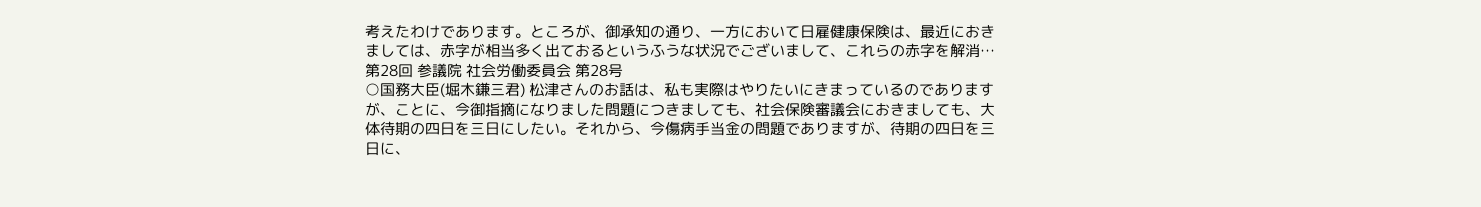考えたわけであります。ところが、御承知の通り、一方において日雇健康保険は、最近におきましては、赤字が相当多く出ておるというふうな状況でございまして、これらの赤字を解消…
第28回 参議院 社会労働委員会 第28号
○国務大臣(堀木鎌三君) 松津さんのお話は、私も実際はやりたいにきまっているのでありますが、ことに、今御指摘になりました問題につきましても、社会保険審議会におきましても、大体待期の四日を三日にしたい。それから、今傷病手当金の問題でありますが、待期の四日を三日に、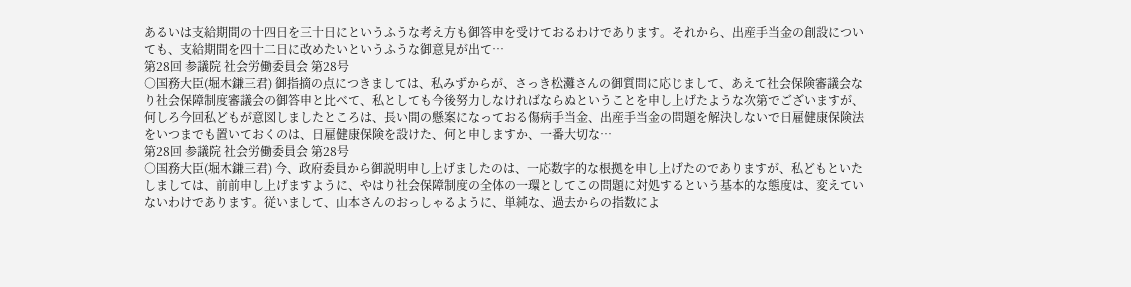あるいは支給期間の十四日を三十日にというふうな考え方も御答申を受けておるわけであります。それから、出産手当金の創設についても、支給期間を四十二日に改めたいというふうな御意見が出て…
第28回 参議院 社会労働委員会 第28号
○国務大臣(堀木鎌三君) 御指摘の点につきましては、私みずからが、さっき松灘さんの御質問に応じまして、あえて社会保険審議会なり社会保障制度審議会の御答申と比べて、私としても今後努力しなければならぬということを申し上げたような次第でございますが、何しろ今回私どもが意図しましたところは、長い間の懸案になっておる傷病手当金、出産手当金の問題を解決しないで日雇健康保険法をいつまでも置いておくのは、日雇健康保険を設けた、何と申しますか、一番大切な…
第28回 参議院 社会労働委員会 第28号
○国務大臣(堀木鎌三君) 今、政府委員から御説明申し上げましたのは、一応数字的な根拠を申し上げたのでありますが、私どもといたしましては、前前申し上げますように、やはり社会保障制度の全体の一環としてこの問題に対処するという基本的な態度は、変えていないわけであります。従いまして、山本さんのおっしゃるように、単純な、過去からの指数によ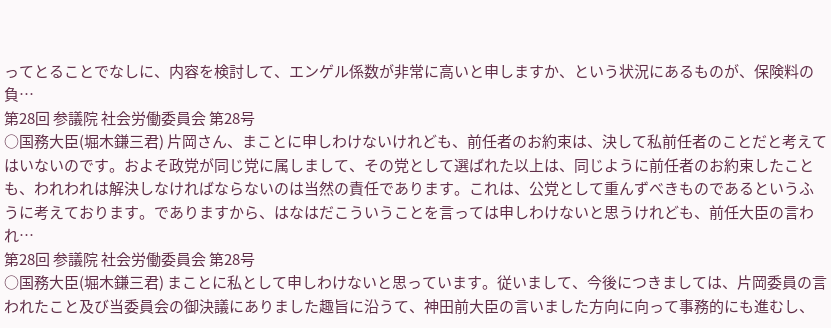ってとることでなしに、内容を検討して、エンゲル係数が非常に高いと申しますか、という状況にあるものが、保険料の負…
第28回 参議院 社会労働委員会 第28号
○国務大臣(堀木鎌三君) 片岡さん、まことに申しわけないけれども、前任者のお約束は、決して私前任者のことだと考えてはいないのです。およそ政党が同じ党に属しまして、その党として選ばれた以上は、同じように前任者のお約束したことも、われわれは解決しなければならないのは当然の責任であります。これは、公党として重んずべきものであるというふうに考えております。でありますから、はなはだこういうことを言っては申しわけないと思うけれども、前任大臣の言われ…
第28回 参議院 社会労働委員会 第28号
○国務大臣(堀木鎌三君) まことに私として申しわけないと思っています。従いまして、今後につきましては、片岡委員の言われたこと及び当委員会の御決議にありました趣旨に沿うて、神田前大臣の言いました方向に向って事務的にも進むし、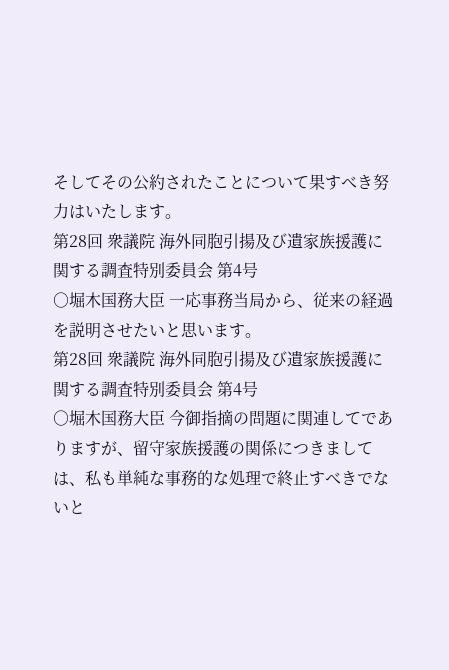そしてその公約されたことについて果すべき努力はいたします。
第28回 衆議院 海外同胞引揚及び遺家族援護に関する調査特別委員会 第4号
○堀木国務大臣 一応事務当局から、従来の経過を説明させたいと思います。
第28回 衆議院 海外同胞引揚及び遺家族援護に関する調査特別委員会 第4号
○堀木国務大臣 今御指摘の問題に関連してでありますが、留守家族援護の関係につきましては、私も単純な事務的な処理で終止すべきでないと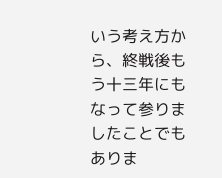いう考え方から、終戦後もう十三年にもなって参りましたことでもありま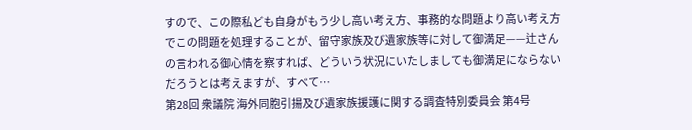すので、この際私ども自身がもう少し高い考え方、事務的な問題より高い考え方でこの問題を処理することが、留守家族及び遺家族等に対して御満足——辻さんの言われる御心情を察すれば、どういう状況にいたしましても御満足にならないだろうとは考えますが、すべて…
第28回 衆議院 海外同胞引揚及び遺家族援護に関する調査特別委員会 第4号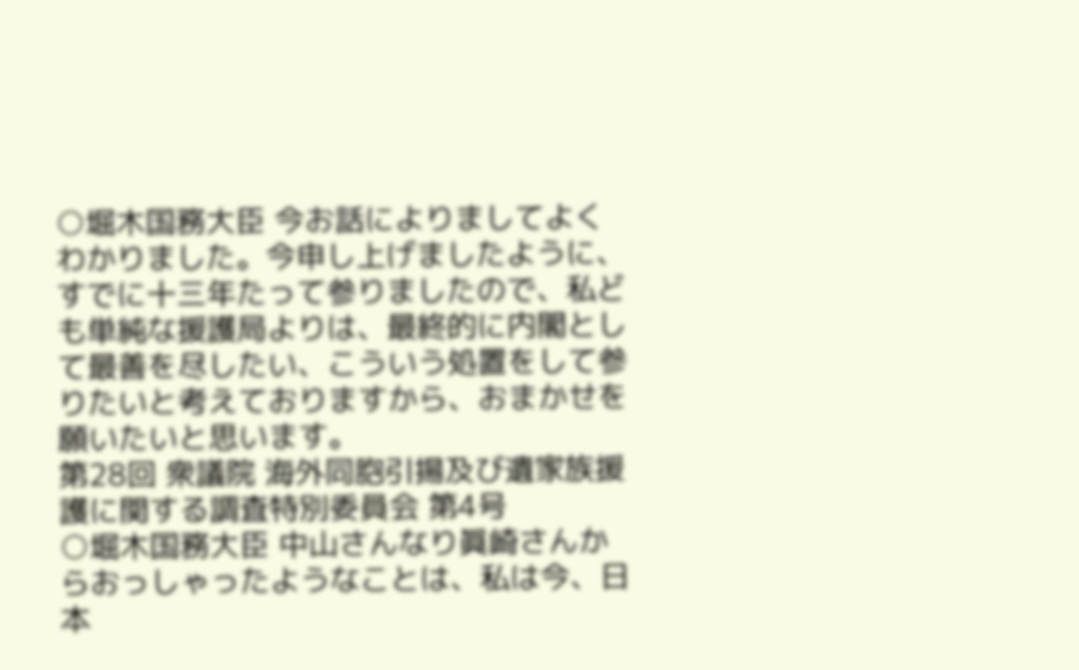○堀木国務大臣 今お話によりましてよくわかりました。今申し上げましたように、すでに十三年たって参りましたので、私ども単純な援護局よりは、最終的に内閣として最善を尽したい、こういう処置をして参りたいと考えておりますから、おまかせを願いたいと思います。
第28回 衆議院 海外同胞引揚及び遺家族援護に関する調査特別委員会 第4号
○堀木国務大臣 中山さんなり眞崎さんからおっしゃったようなことは、私は今、日本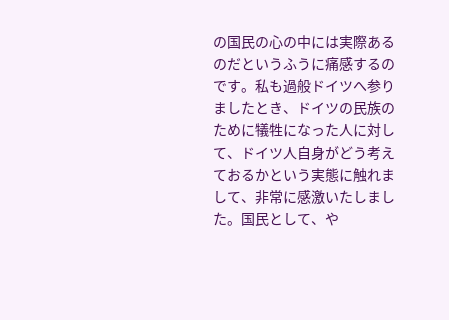の国民の心の中には実際あるのだというふうに痛感するのです。私も過般ドイツへ参りましたとき、ドイツの民族のために犠牲になった人に対して、ドイツ人自身がどう考えておるかという実態に触れまして、非常に感激いたしました。国民として、や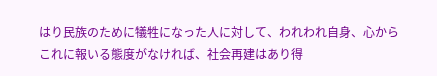はり民族のために犠牲になった人に対して、われわれ自身、心からこれに報いる態度がなければ、社会再建はあり得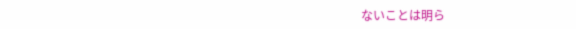ないことは明ら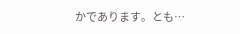かであります。とも…